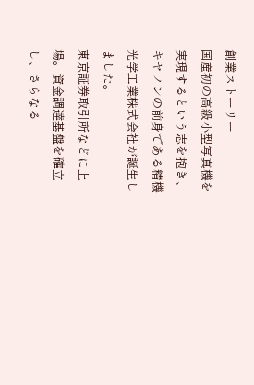創業ストーリー
国産初の高級小型写真機を実現するという志を抱き、キヤノンの前身である精機光学工業株式会社が誕生しました。
東京証券取引所などに上場。資金調達基盤を確立し、さらなる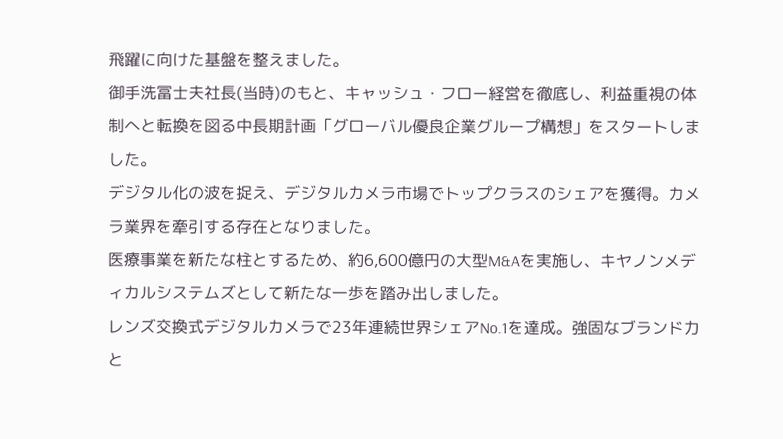飛躍に向けた基盤を整えました。
御手洗冨士夫社長(当時)のもと、キャッシュ・フロー経営を徹底し、利益重視の体制へと転換を図る中長期計画「グローバル優良企業グループ構想」をスタートしました。
デジタル化の波を捉え、デジタルカメラ市場でトップクラスのシェアを獲得。カメラ業界を牽引する存在となりました。
医療事業を新たな柱とするため、約6,600億円の大型M&Aを実施し、キヤノンメディカルシステムズとして新たな一歩を踏み出しました。
レンズ交換式デジタルカメラで23年連続世界シェアNo.1を達成。強固なブランド力と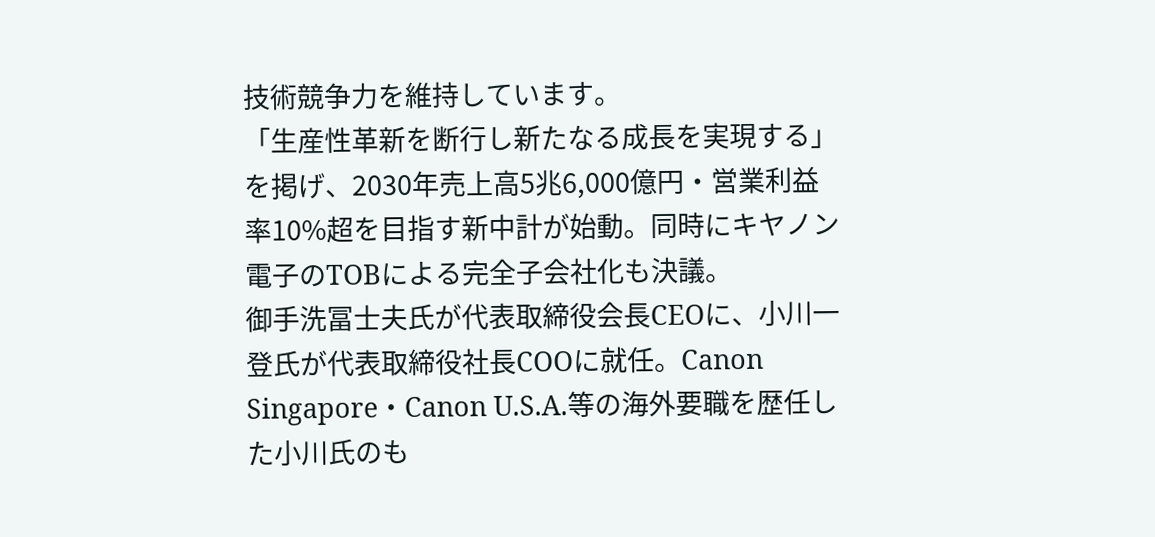技術競争力を維持しています。
「生産性革新を断行し新たなる成長を実現する」を掲げ、2030年売上高5兆6,000億円・営業利益率10%超を目指す新中計が始動。同時にキヤノン電子のTOBによる完全子会社化も決議。
御手洗冨士夫氏が代表取締役会長CEOに、小川一登氏が代表取締役社長COOに就任。Canon Singapore・Canon U.S.A.等の海外要職を歴任した小川氏のも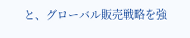と、グローバル販売戦略を強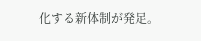化する新体制が発足。